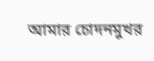আমার চোদনমুখর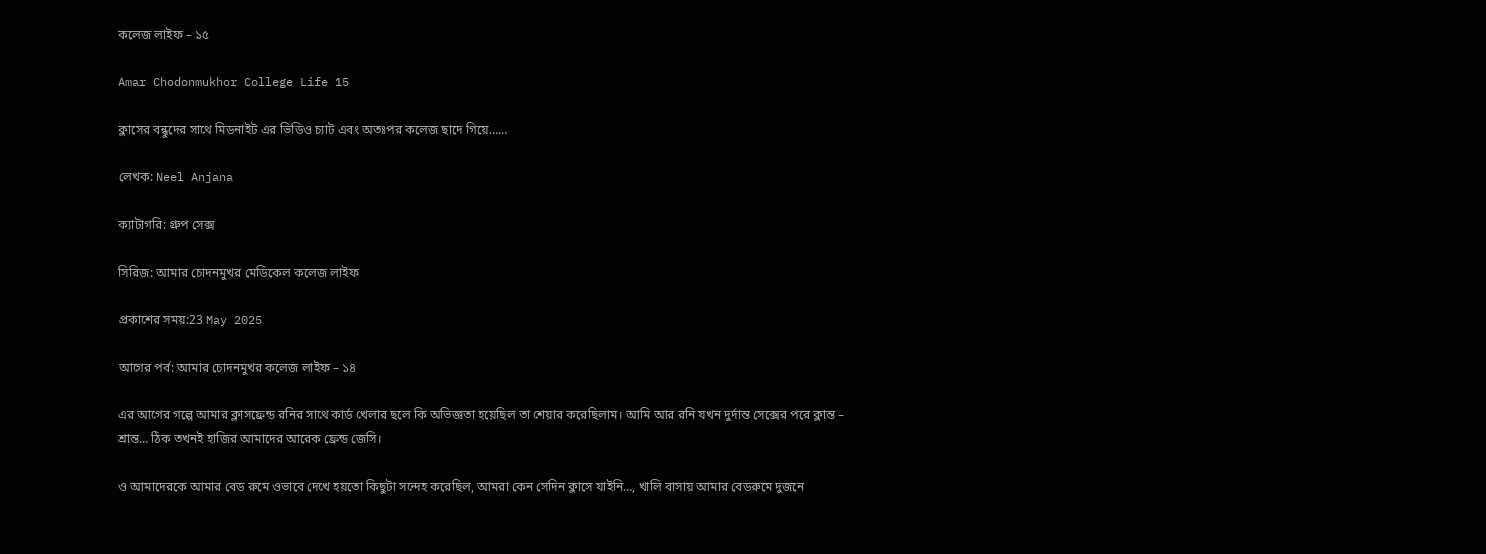কলেজ লাইফ – ১৫

Amar Chodonmukhor College Life 15

ক্লাসের বন্ধুদের সাথে মিডনাইট এর ভিডিও চ্যাট এবং অতঃপর কলেজ ছাদে গিয়ে……

লেখক: Neel Anjana

ক্যাটাগরি: গ্রুপ সেক্স

সিরিজ: আমার চোদনমুখর মেডিকেল কলেজ লাইফ

প্রকাশের সময়:23 May 2025

আগের পর্ব: আমার চোদনমুখর কলেজ লাইফ – ১৪

এর আগের গল্পে আমার ক্লাসফ্রেন্ড রনির সাথে কার্ড খেলার ছলে কি অভিজ্ঞতা হয়েছিল তা শেয়ার করেছিলাম। আমি আর রনি যখন দুর্দান্ত সেক্সের পরে ক্লান্ত – শ্রান্ত… ঠিক তখনই হাজির আমাদের আরেক ফ্রেন্ড জেসি।

ও আমাদেরকে আমার বেড রুমে ওভাবে দেখে হয়তো কিছুটা সন্দেহ করেছিল, আমরা কেন সেদিন ক্লাসে যাইনি…, খালি বাসায় আমার বেডরুমে দুজনে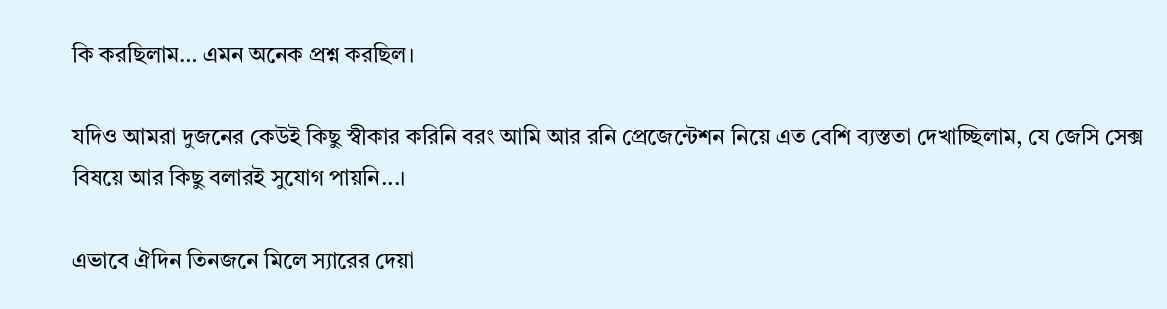কি করছিলাম… এমন অনেক প্রশ্ন করছিল।

যদিও আমরা দুজনের কেউই কিছু স্বীকার করিনি বরং আমি আর রনি প্রেজেন্টেশন নিয়ে এত বেশি ব্যস্ততা দেখাচ্ছিলাম, যে জেসি সেক্স বিষয়ে আর কিছু বলারই সুযোগ পায়নি...।

এভাবে ঐদিন তিনজনে মিলে স্যারের দেয়া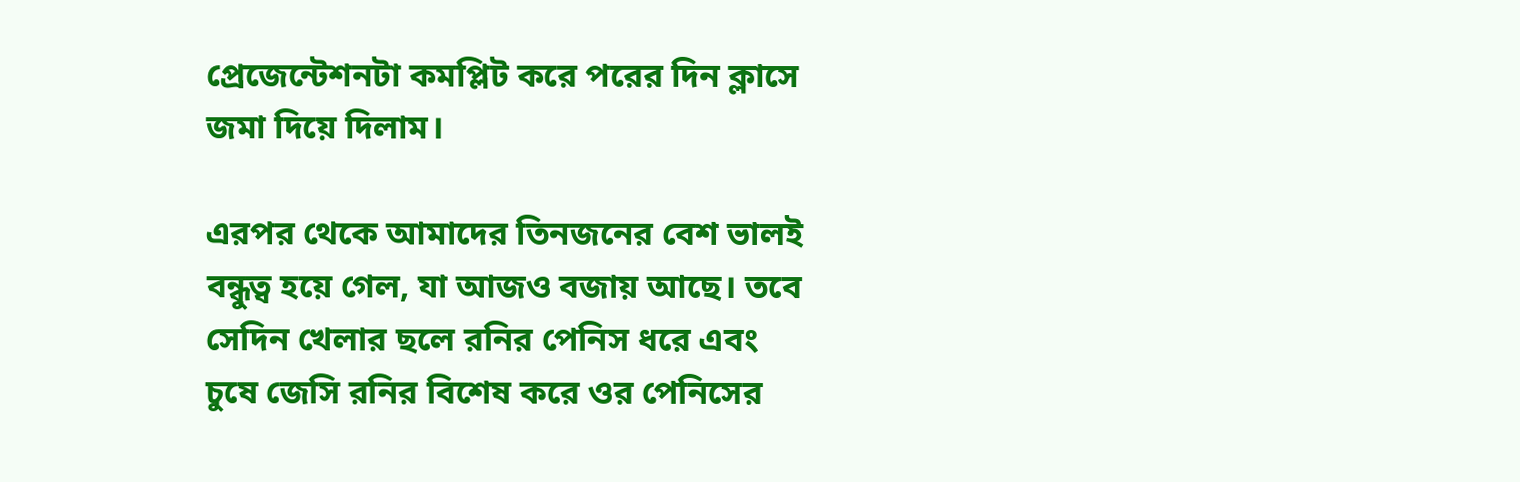প্রেজেন্টেশনটা কমপ্লিট করে পরের দিন ক্লাসে জমা দিয়ে দিলাম।

এরপর থেকে আমাদের তিনজনের বেশ ভালই বন্ধুত্ব হয়ে গেল, যা আজও বজায় আছে। তবে সেদিন খেলার ছলে রনির পেনিস ধরে এবং চুষে জেসি রনির বিশেষ করে ওর পেনিসের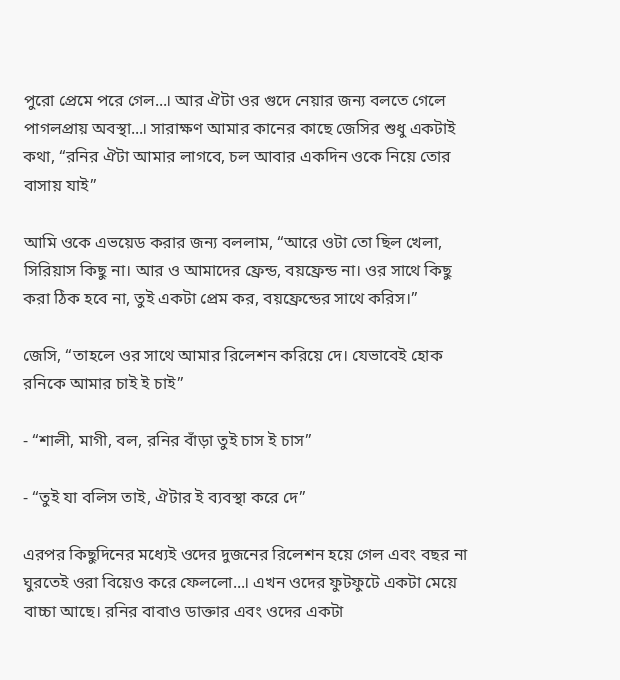পুরো প্রেমে পরে গেল...। আর ঐটা ওর গুদে নেয়ার জন্য বলতে গেলে পাগলপ্রায় অবস্থা...। সারাক্ষণ আমার কানের কাছে জেসির শুধু একটাই কথা, “রনির ঐটা আমার লাগবে, চল আবার একদিন ওকে নিয়ে তোর বাসায় যাই”

আমি ওকে এভয়েড করার জন্য বললাম, “আরে ওটা তো ছিল খেলা, সিরিয়াস কিছু না। আর ও আমাদের ফ্রেন্ড, বয়ফ্রেন্ড না। ওর সাথে কিছু করা ঠিক হবে না, তুই একটা প্রেম কর, বয়ফ্রেন্ডের সাথে করিস।”

জেসি, “তাহলে ওর সাথে আমার রিলেশন করিয়ে দে। যেভাবেই হোক রনিকে আমার চাই ই চাই”

- “শালী, মাগী, বল, রনির বাঁড়া তুই চাস ই চাস”

- “তুই যা বলিস তাই, ঐটার ই ব্যবস্থা করে দে”

এরপর কিছুদিনের মধ্যেই ওদের দুজনের রিলেশন হয়ে গেল এবং বছর না ঘুরতেই ওরা বিয়েও করে ফেললো...। এখন ওদের ফুটফুটে একটা মেয়ে বাচ্চা আছে। রনির বাবাও ডাক্তার এবং ওদের একটা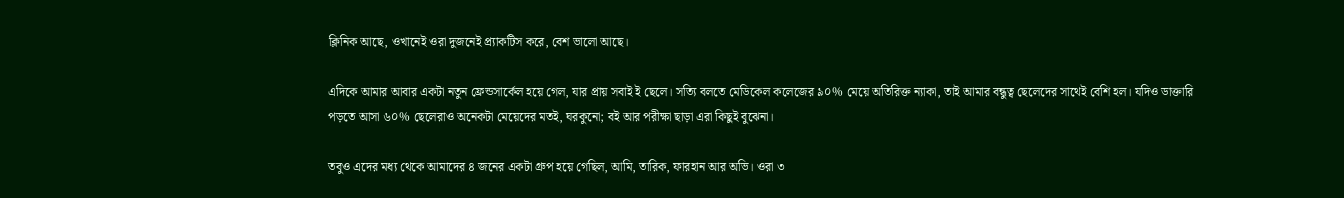ক্লিনিক আছে, ওখানেই ওরা দুজনেই প্র্যাকটিস করে, বেশ ভালো আছে।

এদিকে আমার আবার একটা নতুন ফ্রেন্ডসার্কেল হয়ে গেল, যার প্রায় সবাই ই ছেলে। সত্যি বলতে মেডিকেল কলেজের ৯০% মেয়ে অতিরিক্ত ন্যাকা, তাই আমার বন্ধুত্ব ছেলেদের সাথেই বেশি হল। যদিও ডাক্তারি পড়তে আসা ৬০% ছেলেরাও অনেকটা মেয়েদের মতই, ঘরকুনো; বই আর পরীক্ষা ছাড়া এরা কিছুই বুঝেনা।

তবুও এদের মধ্য থেকে আমাদের ৪ জনের একটা গ্রুপ হয়ে গেছিল, আমি, তারিক, ফারহান আর অভি। ওরা ৩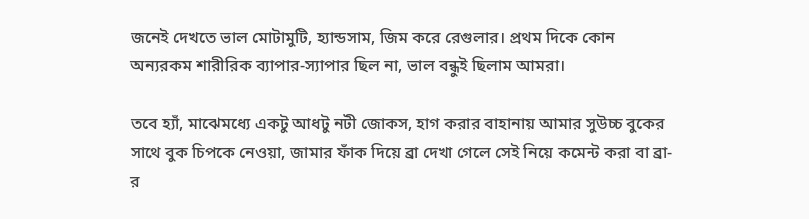জনেই দেখতে ভাল মোটামুটি, হ্যান্ডসাম, জিম করে রেগুলার। প্রথম দিকে কোন অন্যরকম শারীরিক ব্যাপার-স্যাপার ছিল না, ভাল বন্ধুই ছিলাম আমরা।

তবে হ্যাঁ, মাঝেমধ্যে একটু আধটু নটী জোকস, হাগ করার বাহানায় আমার সুউচ্চ বুকের সাথে বুক চিপকে নেওয়া, জামার ফাঁক দিয়ে ব্রা দেখা গেলে সেই নিয়ে কমেন্ট করা বা ব্রা-র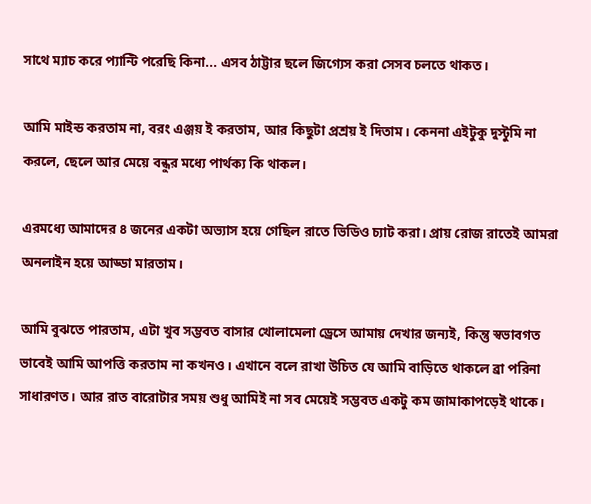সাথে ম্যাচ করে প্যান্টি পরেছি কিনা... এসব ঠাট্টার ছলে জিগ্যেস করা সেসব চলতে থাকত।

আমি মাইন্ড করতাম না, বরং এঞ্জয় ই করতাম, আর কিছুটা প্রশ্রয় ই দিতাম। কেননা এইটুকু দুস্টুমি না করলে, ছেলে আর মেয়ে বন্ধুর মধ্যে পার্থক্য কি থাকল।

এরমধ্যে আমাদের ৪ জনের একটা অভ্যাস হয়ে গেছিল রাতে ভিডিও চ্যাট করা। প্রায় রোজ রাতেই আমরা অনলাইন হয়ে আড্ডা মারতাম।

আমি বুঝতে পারতাম, এটা খুব সম্ভবত বাসার খোলামেলা ড্রেসে আমায় দেখার জন্যই, কিন্তু স্বভাবগত ভাবেই আমি আপত্তি করতাম না কখনও। এখানে বলে রাখা উচিত যে আমি বাড়িতে থাকলে ব্রা পরিনা সাধারণত। আর রাত বারোটার সময় শুধু আমিই না সব মেয়েই সম্ভবত একটু কম জামাকাপড়েই থাকে।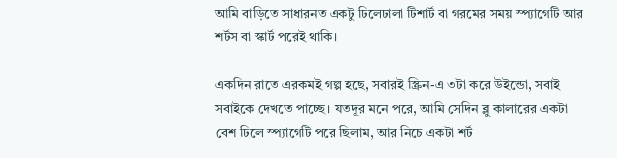আমি বাড়িতে সাধারনত একটু ঢিলেঢালা টিশার্ট বা গরমের সময় স্প্যাগেটি আর শর্টস বা স্কার্ট পরেই থাকি।

একদিন রাতে এরকমই গল্প হছে, সবারই স্ক্রিন-এ ৩টা করে উইন্ডো, সবাই সবাইকে দেখতে পাচ্ছে। যতদূর মনে পরে, আমি সেদিন ব্লু কালারের একটা বেশ ঢিলে স্প্যাগেটি পরে ছিলাম, আর নিচে একটা শর্ট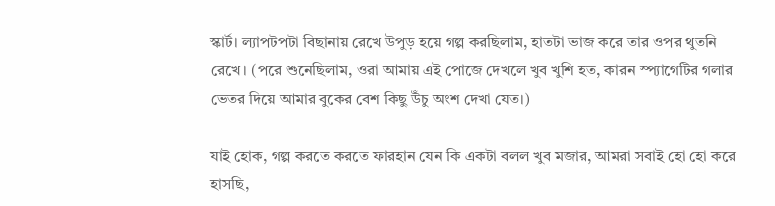স্কার্ট। ল্যাপটপটা বিছানায় রেখে উপুড় হয়ে গল্প করছিলাম, হাতটা ভাজ করে তার ওপর থুতনি রেখে। (পরে শুনেছিলাম, ওরা আমায় এই পোজে দেখলে খুব খুশি হত, কারন স্প্যাগেটির গলার ভেতর দিয়ে আমার বুকের বেশ কিছু উঁচু অংশ দেখা যেত।)

যাই হোক, গল্প করতে করতে ফারহান যেন কি একটা বলল খুব মজার, আমরা সবাই হো হো করে হাসছি,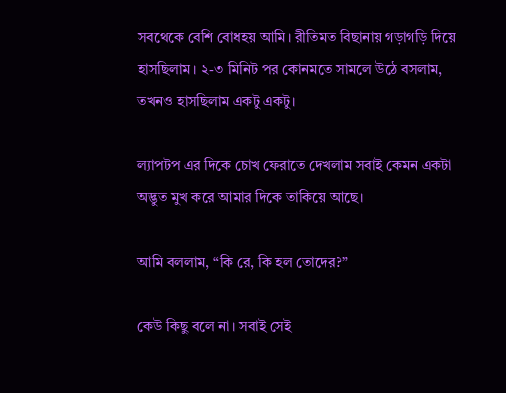সবথেকে বেশি বোধহয় আমি। রীতিমত বিছানায় গড়াগড়ি দিয়ে হাসছিলাম। ২-৩ মিনিট পর কোনমতে সামলে উঠে বসলাম, তখনও হাসছিলাম একটু একটু।

ল্যাপটপ এর দিকে চোখ ফেরাতে দেখলাম সবাই কেমন একটা অদ্ভুত মুখ করে আমার দিকে তাকিয়ে আছে।

আমি বললাম, “কি রে, কি হল তোদের?”

কেউ কিছু বলে না। সবাই সেই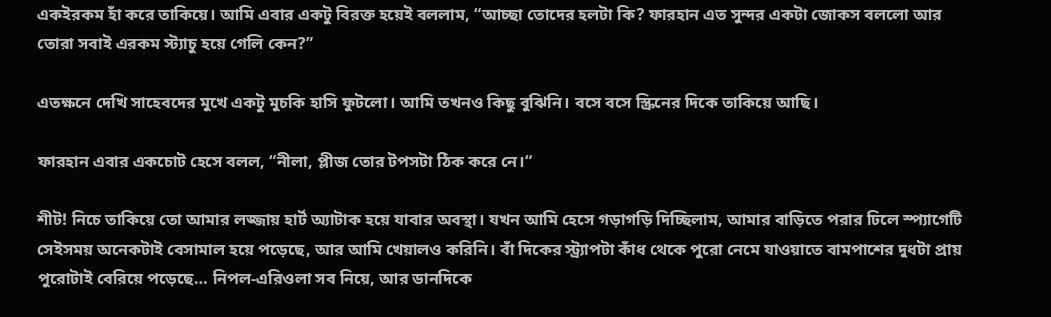একইরকম হাঁ করে তাকিয়ে। আমি এবার একটু বিরক্ত হয়েই বললাম, “আচ্ছা তোদের হলটা কি? ফারহান এত সুন্দর একটা জোকস বললো আর তোরা সবাই এরকম স্ট্যাচু হয়ে গেলি কেন?”

এতক্ষনে দেখি সাহেবদের মুখে একটু মুচকি হাসি ফুটলো। আমি তখনও কিছু বুঝিনি। বসে বসে স্ক্রিনের দিকে তাকিয়ে আছি।

ফারহান এবার একচোট হেসে বলল, “নীলা, প্লীজ তোর টপসটা ঠিক করে নে।“

শীট! নিচে তাকিয়ে তো আমার লজ্জায় হার্ট অ্যাটাক হয়ে যাবার অবস্থা। যখন আমি হেসে গড়াগড়ি দিচ্ছিলাম, আমার বাড়িতে পরার ঢিলে স্প্যাগেটি সেইসময় অনেকটাই বেসামাল হয়ে পড়েছে, আর আমি খেয়ালও করিনি। বাঁ দিকের স্ট্র্যাপটা কাঁধ থেকে পুরো নেমে যাওয়াতে বামপাশের দুধটা প্রায় পুরোটাই বেরিয়ে পড়েছে… নিপল-এরিওলা সব নিয়ে, আর ডানদিকে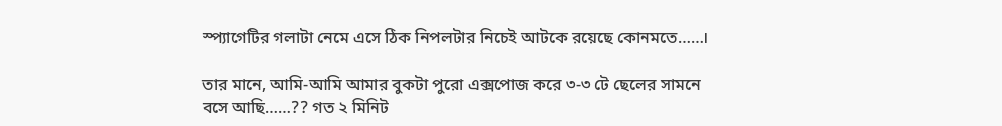স্প্যাগেটির গলাটা নেমে এসে ঠিক নিপলটার নিচেই আটকে রয়েছে কোনমতে……।

তার মানে, আমি-আমি আমার বুকটা পুরো এক্সপোজ করে ৩-৩ টে ছেলের সামনে বসে আছি……?? গত ২ মিনিট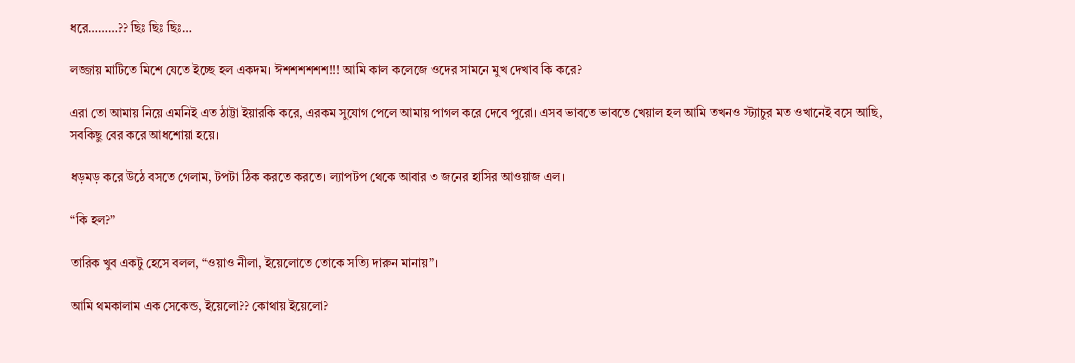ধরে………?? ছিঃ ছিঃ ছিঃ…

লজ্জায় মাটিতে মিশে যেতে ইচ্ছে হল একদম। ঈশশশশশশ!!! আমি কাল কলেজে ওদের সামনে মুখ দেখাব কি করে?

এরা তো আমায় নিয়ে এমনিই এত ঠাট্টা ইয়ারকি করে, এরকম সুযোগ পেলে আমায় পাগল করে দেবে পুরো। এসব ভাবতে ভাবতে খেয়াল হল আমি তখনও স্ট্যাচুর মত ওখানেই বসে আছি, সবকিছু বের করে আধশোয়া হয়ে।

ধড়মড় করে উঠে বসতে গেলাম, টপটা ঠিক করতে করতে। ল্যাপটপ থেকে আবার ৩ জনের হাসির আওয়াজ এল।

“কি হল?”

তারিক খুব একটু হেসে বলল, “ওয়াও নীলা, ইয়েলোতে তোকে সত্যি দারুন মানায়”।

আমি থমকালাম এক সেকেন্ড, ইয়েলো?? কোথায় ইয়েলো?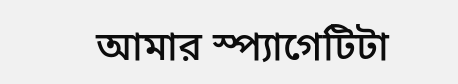আমার স্প্যাগেটিটা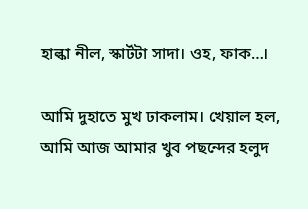হাল্কা নীল, স্কার্টটা সাদা। ওহ, ফাক…।

আমি দুহাতে মুখ ঢাকলাম। খেয়াল হল, আমি আজ আমার খুব পছন্দের হলুদ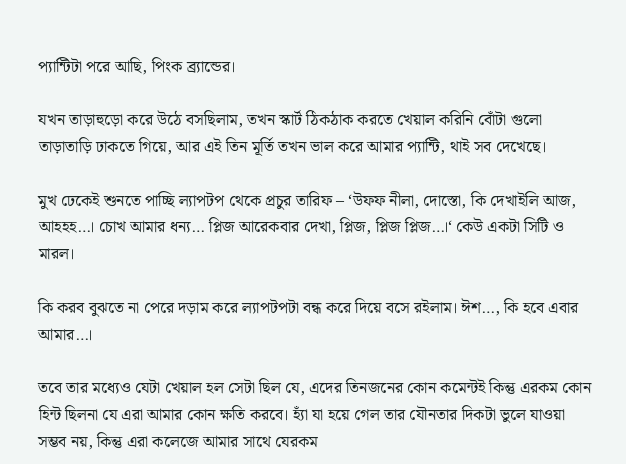প্যান্টিটা পরে আছি, পিংক ব্র্যান্ডের।

যখন তাড়াহুড়ো করে উঠে বসছিলাম, তখন স্কার্ট ঠিকঠাক করতে খেয়াল করিনি বোঁটা গুলো তাড়াতাড়ি ঢাকতে গিয়ে, আর এই তিন মূর্তি তখন ভাল করে আমার প্যান্টি, থাই সব দেখেছে।

মুখ ঢেকেই শুনতে পাচ্ছি ল্যাপটপ থেকে প্রচুর তারিফ – ‘উফফ নীলা, দোস্তো, কি দেখাইলি আজ, আহহহ…। চোখ আমার ধন্য… প্লিজ আরেকবার দেখা, প্লিজ, প্লিজ প্লিজ…।‘ কেউ একটা সিটি ও মারল।

কি করব বুঝতে না পেরে দড়াম করে ল্যাপটপটা বন্ধ করে দিয়ে বসে রইলাম। ঈশ…, কি হবে এবার আমার…।

তবে তার মধ্যেও যেটা খেয়াল হল সেটা ছিল যে, এদের তিনজনের কোন কমেন্টই কিন্তু এরকম কোন হিন্ট ছিলনা যে এরা আমার কোন ক্ষতি করবে। হ্যাঁ যা হয়ে গেল তার যৌনতার দিকটা ভুলে যাওয়া সম্ভব নয়, কিন্তু এরা কলেজে আমার সাথে যেরকম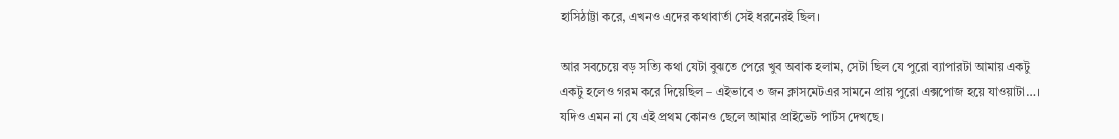হাসিঠাট্টা করে, এখনও এদের কথাবার্তা সেই ধরনেরই ছিল।

আর সবচেয়ে বড় সত্যি কথা যেটা বুঝতে পেরে খুব অবাক হলাম, সেটা ছিল যে পুরো ব্যাপারটা আমায় একটু একটু হলেও গরম করে দিয়েছিল – এইভাবে ৩ জন ক্লাসমেটএর সামনে প্রায় পুরো এক্সপোজ হয়ে যাওয়াটা…। যদিও এমন না যে এই প্রথম কোনও ছেলে আমার প্রাইভেট পার্টস দেখছে।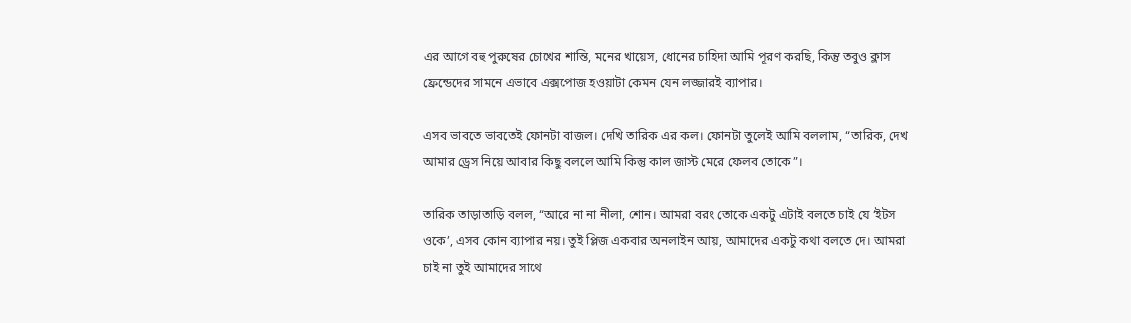এর আগে বহু পুরুষের চোখের শান্তি, মনের খায়েস, ধোনের চাহিদা আমি পূরণ করছি, কিন্তু তবুও ক্লাস ফ্রেন্ডেদের সামনে এভাবে এক্সপোজ হওয়াটা কেমন যেন লজ্জারই ব্যাপার।

এসব ভাবতে ভাবতেই ফোনটা বাজল। দেখি তারিক এর কল। ফোনটা তুলেই আমি বললাম, “তারিক, দেখ আমার ড্রেস নিয়ে আবার কিছু বললে আমি কিন্তু কাল জাস্ট মেরে ফেলব তোকে”।

তারিক তাড়াতাড়ি বলল, “আরে না না নীলা, শোন। আমরা বরং তোকে একটু এটাই বলতে চাই যে ‘ইটস ওকে’, এসব কোন ব্যাপার নয়। তুই প্লিজ একবার অনলাইন আয়, আমাদের একটু কথা বলতে দে। আমরা চাই না তুই আমাদের সাথে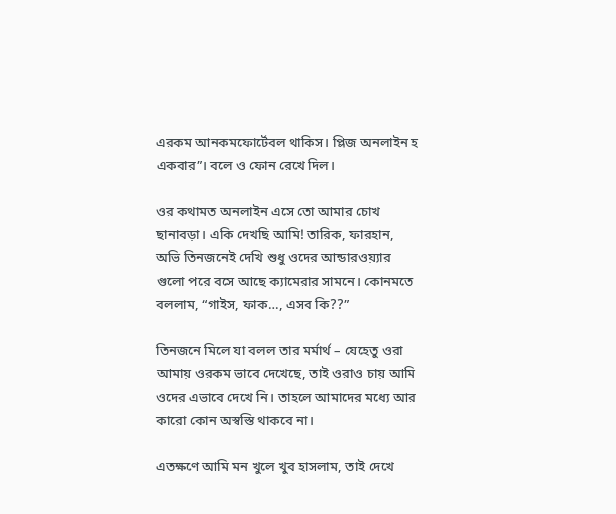এরকম আনকমফোর্টেবল থাকিস। প্লিজ অনলাইন হ একবার”। বলে ও ফোন রেখে দিল।

ওর কথামত অনলাইন এসে তো আমার চোখ ছানাবড়া। একি দেখছি আমি! তারিক, ফারহান, অভি তিনজনেই দেখি শুধু ওদের আন্ডারওয়্যার গুলো পরে বসে আছে ক্যামেরার সামনে। কোনমতে বললাম, “গাইস, ফাক…, এসব কি??”

তিনজনে মিলে যা বলল তার মর্মার্থ – যেহেতু ওরা আমায় ওরকম ভাবে দেখেছে, তাই ওরাও চায় আমি ওদের এভাবে দেখে নি। তাহলে আমাদের মধ্যে আর কারো কোন অস্বস্তি থাকবে না।

এতক্ষণে আমি মন খুলে খুব হাসলাম, তাই দেখে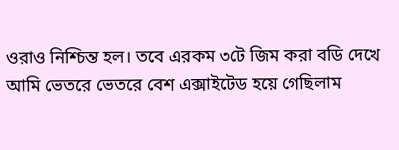ওরাও নিশ্চিন্ত হল। তবে এরকম ৩টে জিম করা বডি দেখে আমি ভেতরে ভেতরে বেশ এক্সাইটেড হয়ে গেছিলাম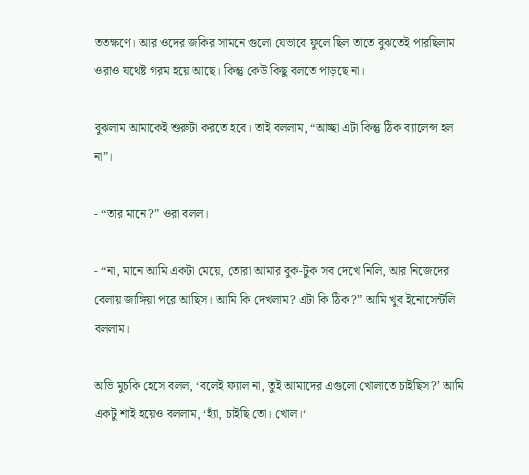ততক্ষণে। আর ওদের জকির সামনে গুলো যেভাবে ফুলে ছিল তাতে বুঝতেই পারছিলাম ওরাও যথেষ্ট গরম হয়ে আছে। কিন্তু কেউ কিছু বলতে পাড়ছে না।

বুঝলাম আমাকেই শুরুটা করতে হবে। তাই বললাম, “আচ্ছা এটা কিন্তু ঠিক ব্যালেন্স হল না”।

- “তার মানে?” ওরা বলল।

- “না, মানে আমি একটা মেয়ে, তোরা আমার বুক-টুক সব দেখে নিলি, আর নিজেদের বেলায় জাঙ্গিয়া পরে আছিস। আমি কি দেখলাম? এটা কি ঠিক?” আমি খুব ইনোসেন্টলি বললাম।

অভি মুচকি হেসে বলল, ‘বলেই ফ্যাল না, তুই আমাদের এগুলো খোলাতে চাইছিস?’ আমি একটু শাই হয়েও বললাম, ‘হ্যাঁ, চাইছি তো। খোল।‘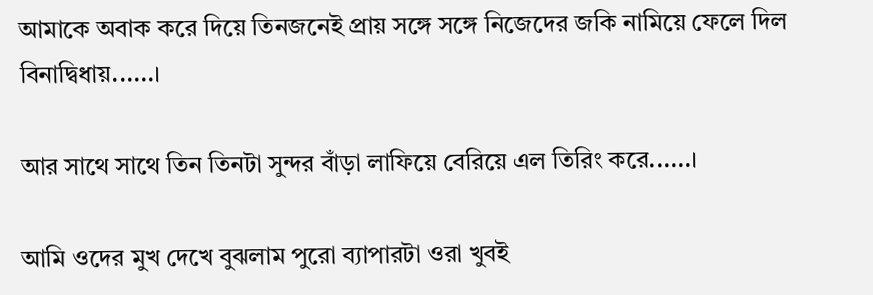আমাকে অবাক করে দিয়ে তিনজনেই প্রায় সঙ্গে সঙ্গে নিজেদের জকি নামিয়ে ফেলে দিল বিনাদ্বিধায়......।

আর সাথে সাথে তিন তিনটা সুন্দর বাঁড়া লাফিয়ে বেরিয়ে এল তিরিং করে......।

আমি ওদের মুখ দেখে বুঝলাম পুরো ব্যাপারটা ওরা খুবই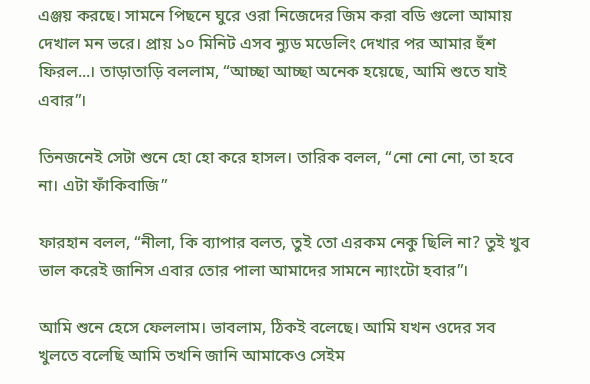এঞ্জয় করছে। সামনে পিছনে ঘুরে ওরা নিজেদের জিম করা বডি গুলো আমায় দেখাল মন ভরে। প্রায় ১০ মিনিট এসব ন্যুড মডেলিং দেখার পর আমার হুঁশ ফিরল...। তাড়াতাড়ি বললাম, “আচ্ছা আচ্ছা অনেক হয়েছে, আমি শুতে যাই এবার”।

তিনজনেই সেটা শুনে হো হো করে হাসল। তারিক বলল, “নো নো নো, তা হবে না। এটা ফাঁকিবাজি”

ফারহান বলল, “নীলা, কি ব্যাপার বলত, তুই তো এরকম নেকু ছিলি না? তুই খুব ভাল করেই জানিস এবার তোর পালা আমাদের সামনে ন্যাংটো হবার”।

আমি শুনে হেসে ফেললাম। ভাবলাম, ঠিকই বলেছে। আমি যখন ওদের সব খুলতে বলেছি আমি তখনি জানি আমাকেও সেইম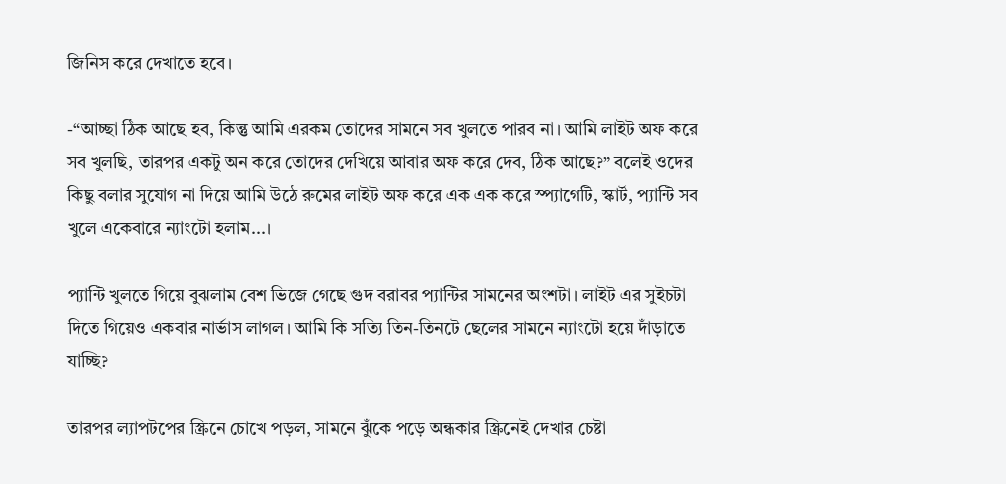জিনিস করে দেখাতে হবে।

-“আচ্ছা ঠিক আছে হব, কিন্তু আমি এরকম তোদের সামনে সব খুলতে পারব না। আমি লাইট অফ করে সব খুলছি, তারপর একটু অন করে তোদের দেখিয়ে আবার অফ করে দেব, ঠিক আছে?” বলেই ওদের কিছু বলার সুযোগ না দিয়ে আমি উঠে রুমের লাইট অফ করে এক এক করে স্প্যাগেটি, স্কার্ট, প্যান্টি সব খুলে একেবারে ন্যাংটো হলাম...।

প্যান্টি খুলতে গিয়ে বুঝলাম বেশ ভিজে গেছে গুদ বরাবর প্যান্টির সামনের অংশটা। লাইট এর সুইচটা দিতে গিয়েও একবার নার্ভাস লাগল। আমি কি সত্যি তিন-তিনটে ছেলের সামনে ন্যাংটো হয়ে দাঁড়াতে যাচ্ছি?

তারপর ল্যাপটপের স্ক্রিনে চোখে পড়ল, সামনে ঝুঁকে পড়ে অন্ধকার স্ক্রিনেই দেখার চেষ্টা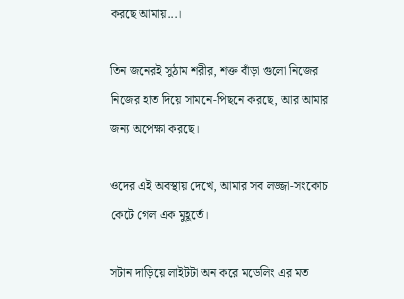করছে আমায়...।

তিন জনেরই সুঠাম শরীর, শক্ত বাঁড়া গুলো নিজের নিজের হাত দিয়ে সামনে-পিছনে করছে, আর আমার জন্য অপেক্ষা করছে।

ওদের এই অবস্থায় দেখে, আমার সব লজ্জা-সংকোচ কেটে গেল এক মুহূর্তে।

সটান দাড়িয়ে লাইটটা অন করে মডেলিং এর মত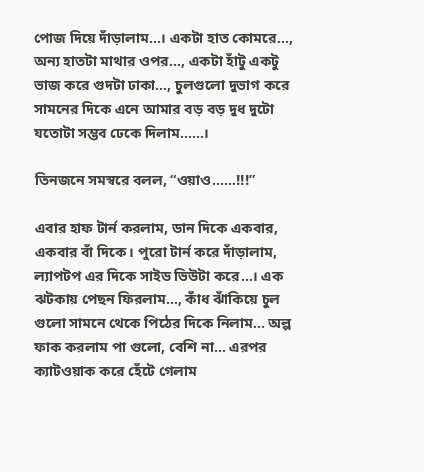পোজ দিয়ে দাঁড়ালাম...। একটা হাত কোমরে..., অন্য হাতটা মাথার ওপর..., একটা হাঁটু একটু ভাজ করে গুদটা ঢাকা..., চুলগুলো দুভাগ করে সামনের দিকে এনে আমার বড় বড় দুধ দুটো যতোটা সম্ভব ঢেকে দিলাম......।

তিনজনে সমস্বরে বলল, “ওয়াও......!!!”

এবার হাফ টার্ন করলাম, ডান দিকে একবার, একবার বাঁ দিকে। পুরো টার্ন করে দাঁড়ালাম, ল্যাপটপ এর দিকে সাইড ভিউটা করে...। এক ঝটকায় পেছন ফিরলাম..., কাঁধ ঝাঁকিয়ে চুল গুলো সামনে থেকে পিঠের দিকে নিলাম... অল্প ফাক করলাম পা গুলো, বেশি না... এরপর ক্যাটওয়াক করে হেঁটে গেলাম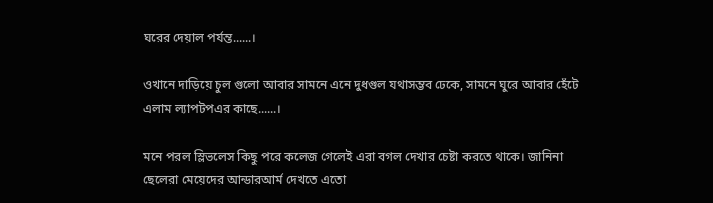ঘরের দেয়াল পর্যন্ত......।

ওখানে দাড়িয়ে চুল গুলো আবার সামনে এনে দুধগুল যথাসম্ভব ঢেকে, সামনে ঘুরে আবার হেঁটে এলাম ল্যাপটপএর কাছে......।

মনে পরল স্লিভলেস কিছু পরে কলেজ গেলেই এরা বগল দেখার চেষ্টা করতে থাকে। জানিনা ছেলেরা মেয়েদের আন্ডারআর্ম দেখতে এতো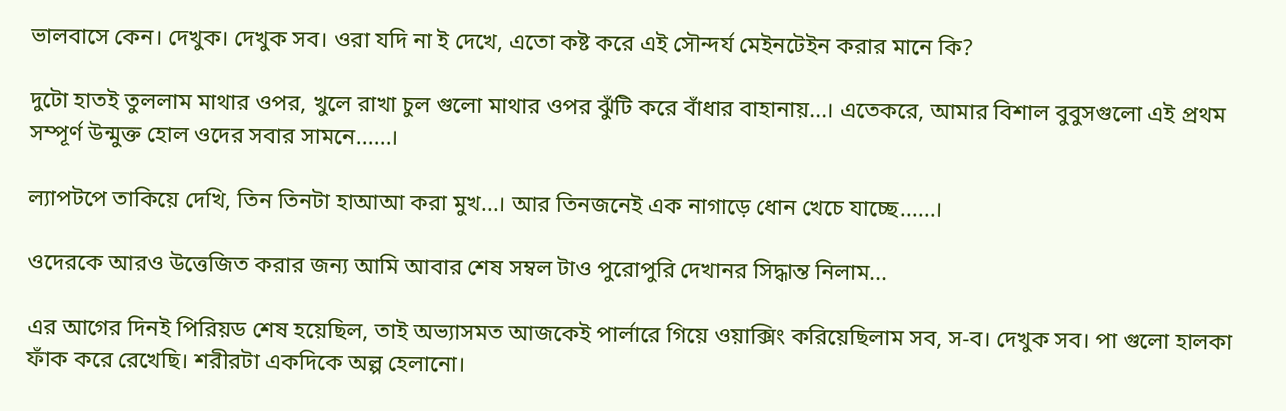ভালবাসে কেন। দেখুক। দেখুক সব। ওরা যদি না ই দেখে, এতো কষ্ট করে এই সৌন্দর্য মেইনটেইন করার মানে কি?

দুটো হাতই তুললাম মাথার ওপর, খুলে রাখা চুল গুলো মাথার ওপর ঝুঁটি করে বাঁধার বাহানায়...। এতেকরে, আমার বিশাল বুবুসগুলো এই প্রথম সম্পূর্ণ উন্মুক্ত হোল ওদের সবার সামনে......।

ল্যাপটপে তাকিয়ে দেখি, তিন তিনটা হাআআ করা মুখ...। আর তিনজনেই এক নাগাড়ে ধোন খেচে যাচ্ছে......।

ওদেরকে আরও উত্তেজিত করার জন্য আমি আবার শেষ সম্বল টাও পুরোপুরি দেখানর সিদ্ধান্ত নিলাম...

এর আগের দিনই পিরিয়ড শেষ হয়েছিল, তাই অভ্যাসমত আজকেই পার্লারে গিয়ে ওয়াক্সিং করিয়েছিলাম সব, স-ব। দেখুক সব। পা গুলো হালকা ফাঁক করে রেখেছি। শরীরটা একদিকে অল্প হেলানো।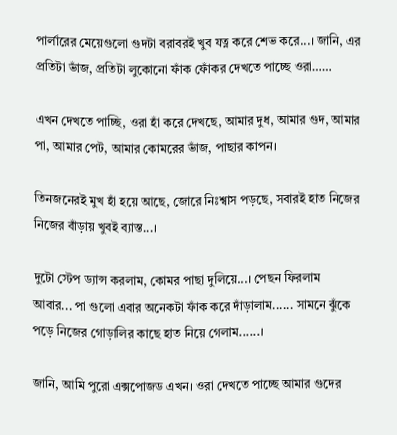পার্লারের মেয়েগুলো গুদটা বরাবরই খুব যত্ন করে শেভ করে...। জানি, এর প্রতিটা ভাঁজ, প্রতিটা লুকোনো ফাঁক ফোঁকর দেখতে পাচ্ছে ওরা……

এখন দেখতে পাচ্ছি, ওরা হাঁ করে দেখছে, আমার দুধ, আমার গুদ, আমার পা, আমার পেট, আমার কোমরের ভাঁজ, পাছার কাপন।

তিনজনেরই মুখ হাঁ হয়ে আছে, জোরে নিঃশ্বাস পড়ছে, সবারই হাত নিজের নিজের বাঁড়ায় খুবই ব্যাস্ত...।

দুটো স্টেপ ড্যান্স করলাম, কোমর পাছা দুলিয়ে...। পেছন ফিরলাম আবার... পা গুলো এবার অনেকটা ফাঁক করে দাঁড়ালাম...... সামনে ঝুঁকে পড়ে নিজের গোড়ালির কাছে হাত নিয়ে গেলাম......।

জানি, আমি পুরো এক্সপোজড এখন। ওরা দেখতে পাচ্ছে আমার গুদের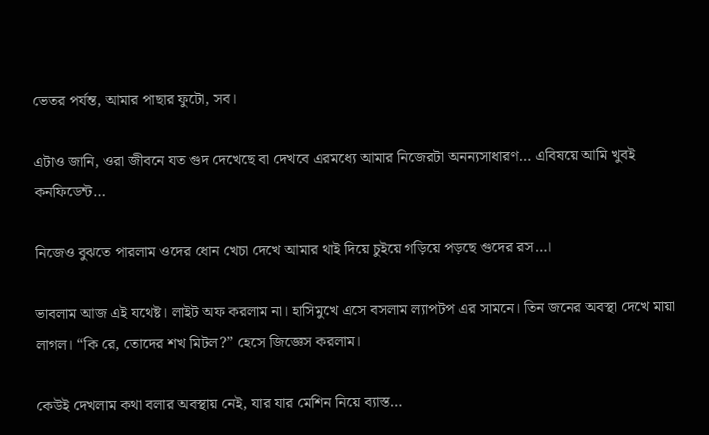ভেতর পর্যন্ত, আমার পাছার ফুটো, সব।

এটাও জানি, ওরা জীবনে যত গুদ দেখেছে বা দেখবে এরমধ্যে আমার নিজেরটা অনন্যসাধারণ… এবিষয়ে আমি খুবই কনফিডেন্ট…

নিজেও বুঝতে পারলাম ওদের ধোন খেচা দেখে আমার থাই দিয়ে চুইয়ে গড়িয়ে পড়ছে গুদের রস…।

ভাবলাম আজ এই যথেষ্ট। লাইট অফ করলাম না। হাসিমুখে এসে বসলাম ল্যাপটপ এর সামনে। তিন জনের অবস্থা দেখে মায়া লাগল। “কি রে, তোদের শখ মিটল?” হেসে জিজ্ঞেস করলাম।

কেউই দেখলাম কথা বলার অবস্থায় নেই, যার যার মেশিন নিয়ে ব্যাস্ত…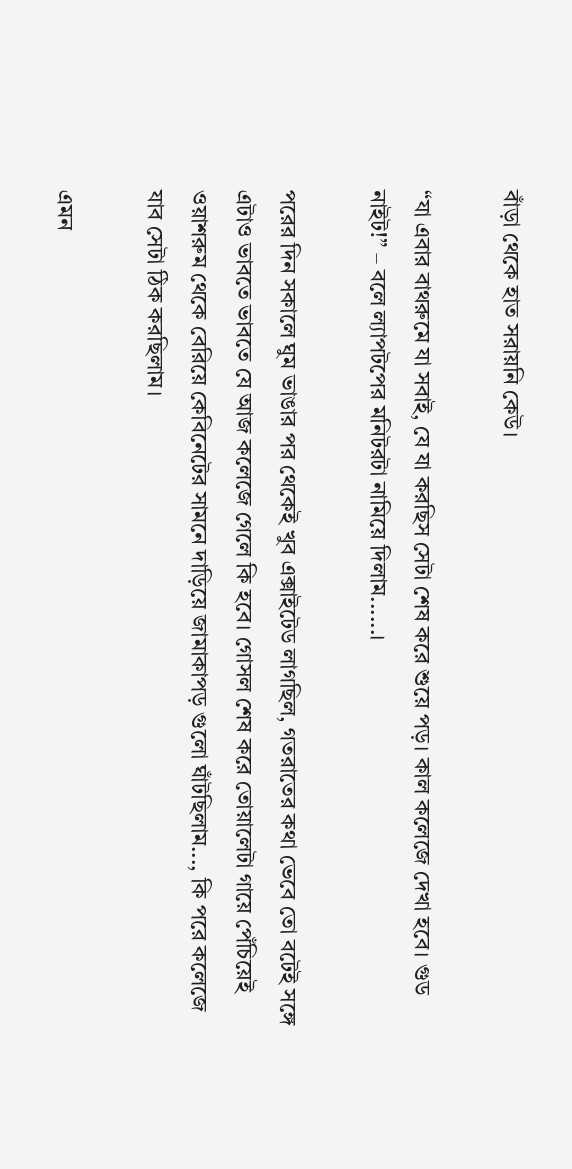বাঁড়া থেকে হাত সরায়নি কেউ।

“যা এবার বাথরুমে যা সবাই, যে যা করছিস সেটা শেষ করে শুয়ে পড়। কাল কলেজে দেখা হবে। গুড নাইট!” – বলে ল্যাপটপের মনিটরটা নামিয়ে দিলাম......।

পরের দিন সকালে ঘুম ভাঙার পর থেকেই খুব এক্সাইটেড লাগছিল, গতরাতের কথা ভেবে তো বটেই সঙ্গে এটাও ভাবতে ভাবতে যে আজ কলেজে গেলে কি হবে। গোসল শেষ করে তোয়ালেটা গায়ে পেঁচিয়েই ওয়াশরুম থেকে বেরিয়ে কেবিনেটের সামনে দাড়িয়ে জামাকাপড় গুলো ঘাঁটছিলাম..., কি পরে কলেজে যাব সেটা ঠিক করছিলাম।

এমন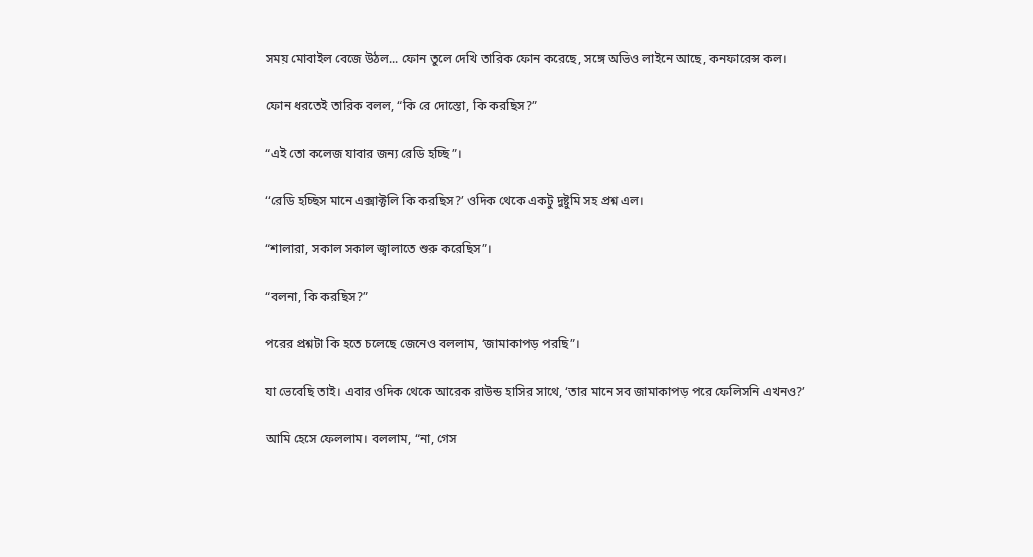সময় মোবাইল বেজে উঠল... ফোন তুলে দেখি তারিক ফোন করেছে, সঙ্গে অভিও লাইনে আছে, কনফারেন্স কল।

ফোন ধরতেই তারিক বলল, “কি রে দোস্তো, কি করছিস?”

“এই তো কলেজ যাবার জন্য রেডি হচ্ছি”।

‘‘রেডি হচ্ছিস মানে এক্সাক্টলি কি করছিস?’ ওদিক থেকে একটু দুষ্টুমি সহ প্রশ্ন এল।

“শালারা, সকাল সকাল জ্বালাতে শুরু করেছিস”।

“বলনা, কি করছিস?”

পরের প্রশ্নটা কি হতে চলেছে জেনেও বললাম, ‘জামাকাপড় পরছি”।

যা ভেবেছি তাই। এবার ওদিক থেকে আরেক রাউন্ড হাসির সাথে, ‘তার মানে সব জামাকাপড় পরে ফেলিসনি এখনও?’

আমি হেসে ফেললাম। বললাম, “না, গেস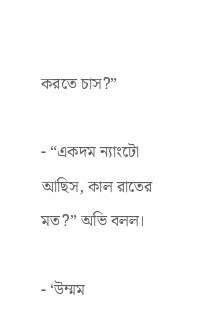করতে চাস?”

- “একদম ন্যাংটো আছিস, কাল রাতের মত?” অভি বলল।

- ‘উম্মম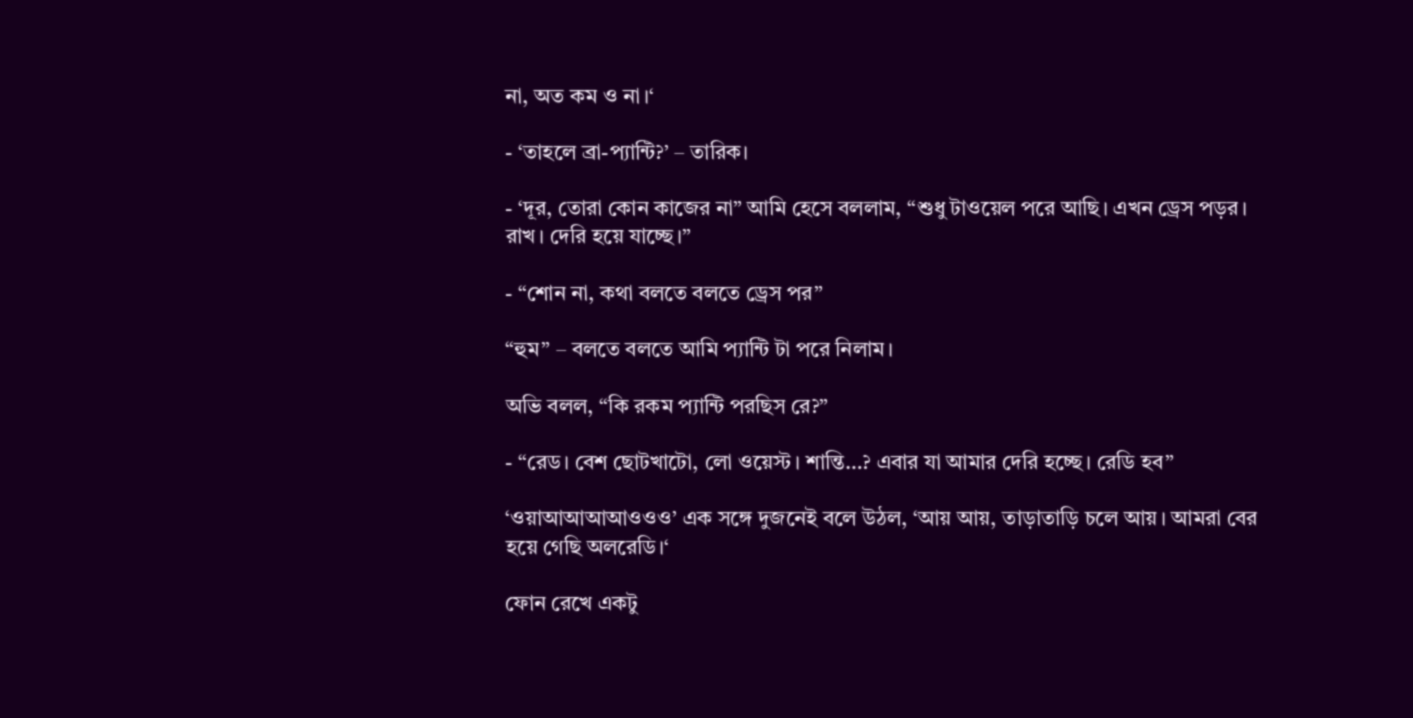না, অত কম ও না।‘

- ‘তাহলে ব্রা-প্যান্টি?’ – তারিক।

- ‘দূর, তোরা কোন কাজের না” আমি হেসে বললাম, “শুধু টাওয়েল পরে আছি। এখন ড্রেস পড়র। রাখ। দেরি হয়ে যাচ্ছে।”

- “শোন না, কথা বলতে বলতে ড্রেস পর”

“হুম” – বলতে বলতে আমি প্যান্টি টা পরে নিলাম।

অভি বলল, “কি রকম প্যান্টি পরছিস রে?”

- “রেড। বেশ ছোটখাটো, লো ওয়েস্ট। শান্তি…? এবার যা আমার দেরি হচ্ছে। রেডি হব”

‘ওয়াআআআআওওও’ এক সঙ্গে দুজনেই বলে উঠল, ‘আয় আয়, তাড়াতাড়ি চলে আয়। আমরা বের হয়ে গেছি অলরেডি।‘

ফোন রেখে একটু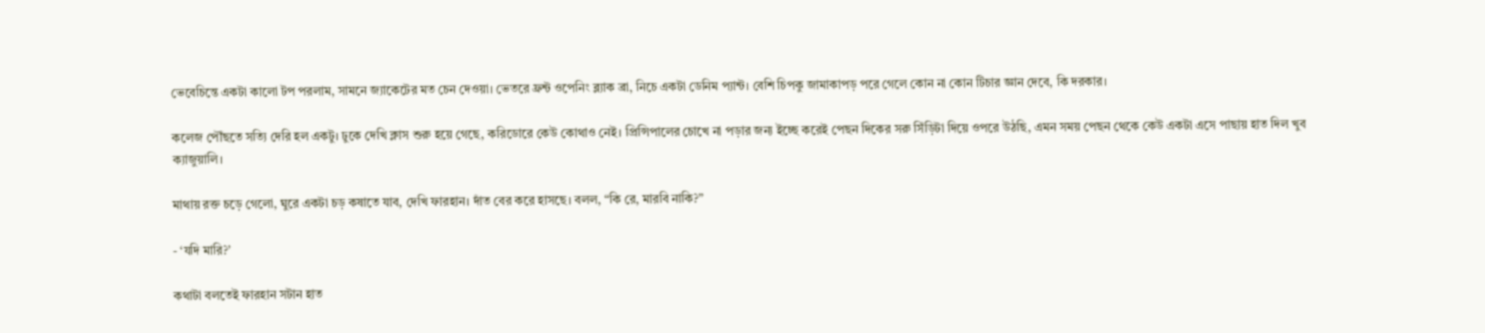ভেবেচিন্তে একটা কালো টপ পরলাম, সামনে জ্যাকেটের মত চেন দেওয়া। ভেতরে ফ্রন্ট ওপেনিং ব্ল্যাক ব্রা, নিচে একটা ডেনিম প্যান্ট। বেশি চিপকু জামাকাপড় পরে গেলে কোন না কোন টিচার জ্ঞান দেবে, কি দরকার।

কলেজ পৌঁছতে সত্যি দেরি হল একটু। ঢুকে দেখি ক্লাস শুরু হয়ে গেছে, করিডোরে কেউ কোথাও নেই। প্রিন্সিপালের চোখে না পড়ার জন্য ইচ্ছে করেই পেছন দিকের সরু সিঁড়িটা দিয়ে ওপরে উঠছি, এমন সময় পেছন থেকে কেউ একটা এসে পাছায় হাত দিল খুব ক্যাজুয়ালি।

মাথায় রক্ত চড়ে গেলো, ঘুরে একটা চড় কষাতে যাব, দেখি ফারহান। দাঁত বের করে হাসছে। বলল, “কি রে, মারবি নাকি?”

- ‘যদি মারি?’

কথাটা বলতেই ফারহান সটান হাত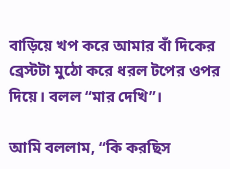বাড়িয়ে খপ করে আমার বাঁ দিকের ব্রেস্টটা মুঠো করে ধরল টপের ওপর দিয়ে। বলল “মার দেখি”।

আমি বললাম, “কি করছিস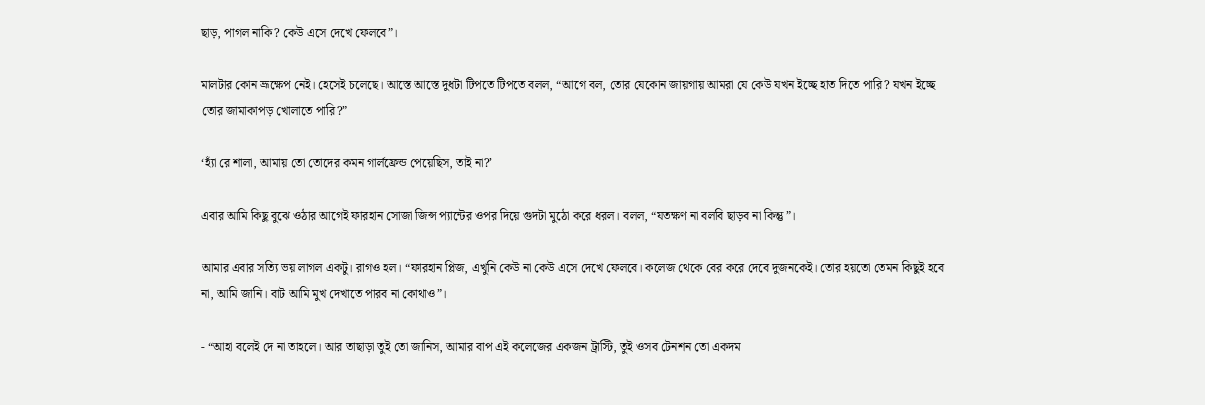ছাড়, পাগল নাকি? কেউ এসে দেখে ফেলবে”।

মালটার কোন ভ্রূক্ষেপ নেই। হেসেই চলেছে। আস্তে আস্তে দুধটা টিপতে টিপতে বলল, “আগে বল, তোর যেকোন জায়গায় আমরা যে কেউ যখন ইচ্ছে হাত দিতে পারি? যখন ইচ্ছে তোর জামাকাপড় খোলাতে পারি?”

‘হ্যাঁ রে শালা, আমায় তো তোদের কমন গার্লফ্রেন্ড পেয়েছিস, তাই না?’

এবার আমি কিছু বুঝে ওঠার আগেই ফারহান সোজা জিন্স প্যান্টের ওপর দিয়ে গুদটা মুঠো করে ধরল। বলল, “যতক্ষণ না বলবি ছাড়ব না কিন্তু”।

আমার এবার সত্যি ভয় লাগল একটু। রাগও হল। “ফারহান প্লিজ, এখুনি কেউ না কেউ এসে দেখে ফেলবে। কলেজ থেকে বের করে দেবে দুজনকেই। তোর হয়তো তেমন কিছুই হবে না, আমি জানি। বাট আমি মুখ দেখাতে পারব না কোথাও”।

- “আহা বলেই দে না তাহলে। আর তাছাড়া তুই তো জানিস, আমার বাপ এই কলেজের একজন ট্রাস্টি, তুই ওসব টেনশন তো একদম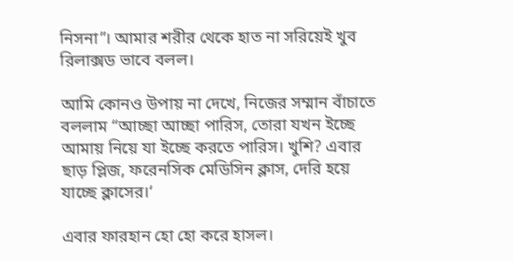নিসনা”। আমার শরীর থেকে হাত না সরিয়েই খুব রিলাক্সড ভাবে বলল।

আমি কোনও উপায় না দেখে, নিজের সম্মান বাঁচাতে বললাম “আচ্ছা আচ্ছা পারিস, তোরা যখন ইচ্ছে আমায় নিয়ে যা ইচ্ছে করতে পারিস। খুশি? এবার ছাড় প্লিজ, ফরেনসিক মেডিসিন ক্লাস, দেরি হয়ে যাচ্ছে ক্লাসের।‘

এবার ফারহান হো হো করে হাসল।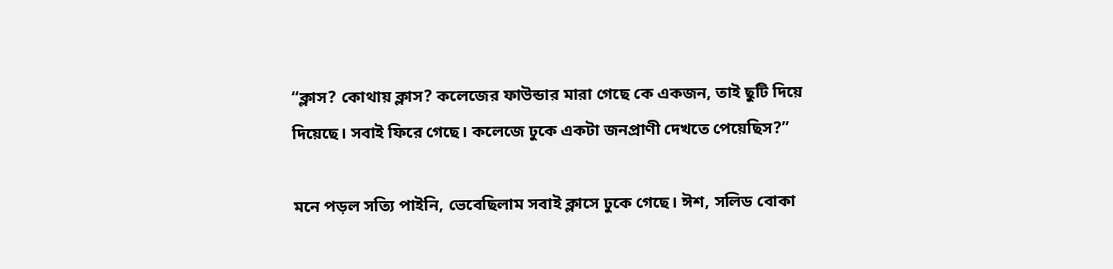“ক্লাস? কোথায় ক্লাস? কলেজের ফাউন্ডার মারা গেছে কে একজন, তাই ছুটি দিয়ে দিয়েছে। সবাই ফিরে গেছে। কলেজে ঢুকে একটা জনপ্রাণী দেখতে পেয়েছিস?”

মনে পড়ল সত্যি পাইনি, ভেবেছিলাম সবাই ক্লাসে ঢুকে গেছে। ঈশ, সলিড বোকা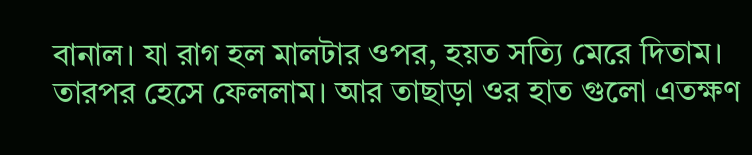বানাল। যা রাগ হল মালটার ওপর, হয়ত সত্যি মেরে দিতাম। তারপর হেসে ফেললাম। আর তাছাড়া ওর হাত গুলো এতক্ষণ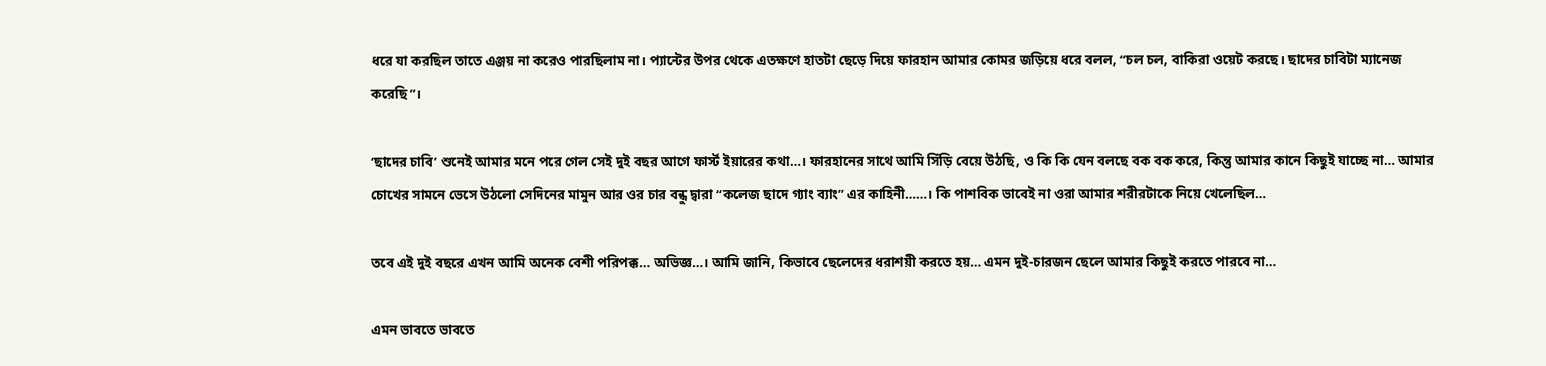ধরে যা করছিল তাতে এঞ্জয় না করেও পারছিলাম না। প্যান্টের উপর থেকে এতক্ষণে হাতটা ছেড়ে দিয়ে ফারহান আমার কোমর জড়িয়ে ধরে বলল, “চল চল, বাকিরা ওয়েট করছে। ছাদের চাবিটা ম্যানেজ করেছি”।

‘ছাদের চাবি’ শুনেই আমার মনে পরে গেল সেই দুই বছর আগে ফার্স্ট ইয়ারের কথা…। ফারহানের সাথে আমি সিঁড়ি বেয়ে উঠছি, ও কি কি যেন বলছে বক বক করে, কিন্তু আমার কানে কিছুই যাচ্ছে না… আমার চোখের সামনে ভেসে উঠলো সেদিনের মামুন আর ওর চার বন্ধু দ্বারা “কলেজ ছাদে গ্যাং ব্যাং” এর কাহিনী……। কি পাশবিক ভাবেই না ওরা আমার শরীরটাকে নিয়ে খেলেছিল…

তবে এই দুই বছরে এখন আমি অনেক বেশী পরিপক্ক… অভিজ্ঞ…। আমি জানি, কিভাবে ছেলেদের ধরাশয়ী করতে হয়… এমন দুই-চারজন ছেলে আমার কিছুই করতে পারবে না…

এমন ভাবতে ভাবতে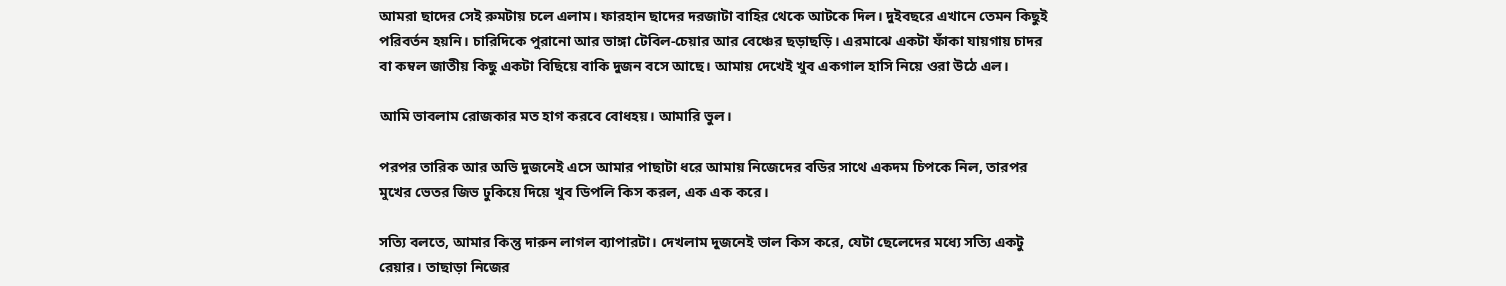আমরা ছাদের সেই রুমটায় চলে এলাম। ফারহান ছাদের দরজাটা বাহির থেকে আটকে দিল। দুইবছরে এখানে তেমন কিছুই পরিবর্তন হয়নি। চারিদিকে পুরানো আর ভাঙ্গা টেবিল-চেয়ার আর বেঞ্চের ছড়াছড়ি। এরমাঝে একটা ফাঁকা যায়গায় চাদর বা কম্বল জাতীয় কিছু একটা বিছিয়ে বাকি দুজন বসে আছে। আমায় দেখেই খুব একগাল হাসি নিয়ে ওরা উঠে এল।

আমি ভাবলাম রোজকার মত হাগ করবে বোধহয়। আমারি ভুল।

পরপর তারিক আর অভি দুজনেই এসে আমার পাছাটা ধরে আমায় নিজেদের বডির সাথে একদম চিপকে নিল, তারপর মুখের ভেতর জিভ ঢুকিয়ে দিয়ে খুব ডিপলি কিস করল, এক এক করে।

সত্যি বলতে, আমার কিন্তু দারুন লাগল ব্যাপারটা। দেখলাম দুজনেই ভাল কিস করে, যেটা ছেলেদের মধ্যে সত্যি একটু রেয়ার। তাছাড়া নিজের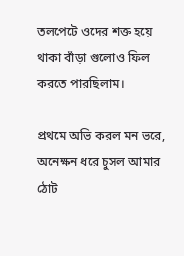তলপেটে ওদের শক্ত হয়ে থাকা বাঁড়া গুলোও ফিল করতে পারছিলাম।

প্রথমে অভি করল মন ভরে, অনেক্ষন ধরে চুসল আমার ঠোট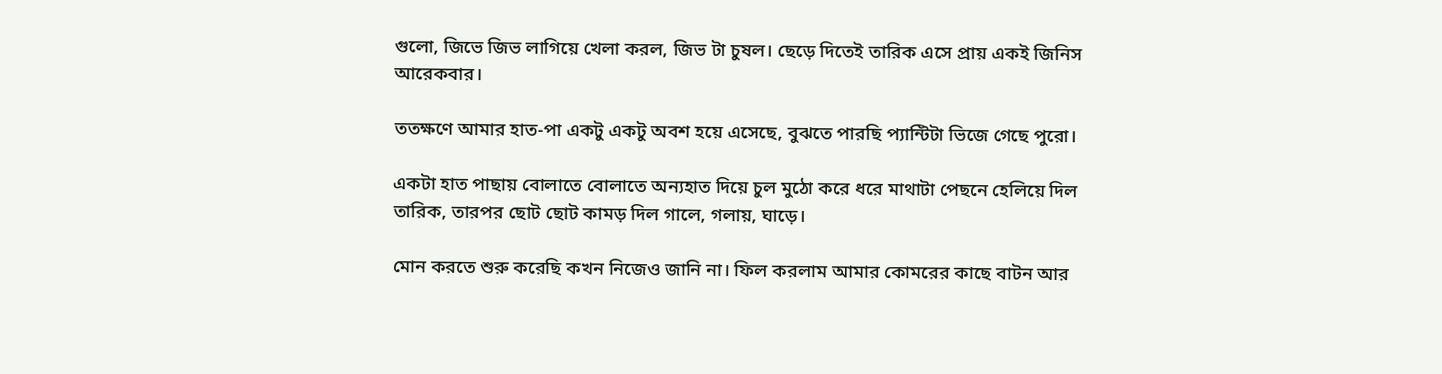গুলো, জিভে জিভ লাগিয়ে খেলা করল, জিভ টা চুষল। ছেড়ে দিতেই তারিক এসে প্রায় একই জিনিস আরেকবার।

ততক্ষণে আমার হাত-পা একটু একটু অবশ হয়ে এসেছে, বুঝতে পারছি প্যান্টিটা ভিজে গেছে পুরো।

একটা হাত পাছায় বোলাতে বোলাতে অন্যহাত দিয়ে চুল মুঠো করে ধরে মাথাটা পেছনে হেলিয়ে দিল তারিক, তারপর ছোট ছোট কামড় দিল গালে, গলায়, ঘাড়ে।

মোন করতে শুরু করেছি কখন নিজেও জানি না। ফিল করলাম আমার কোমরের কাছে বাটন আর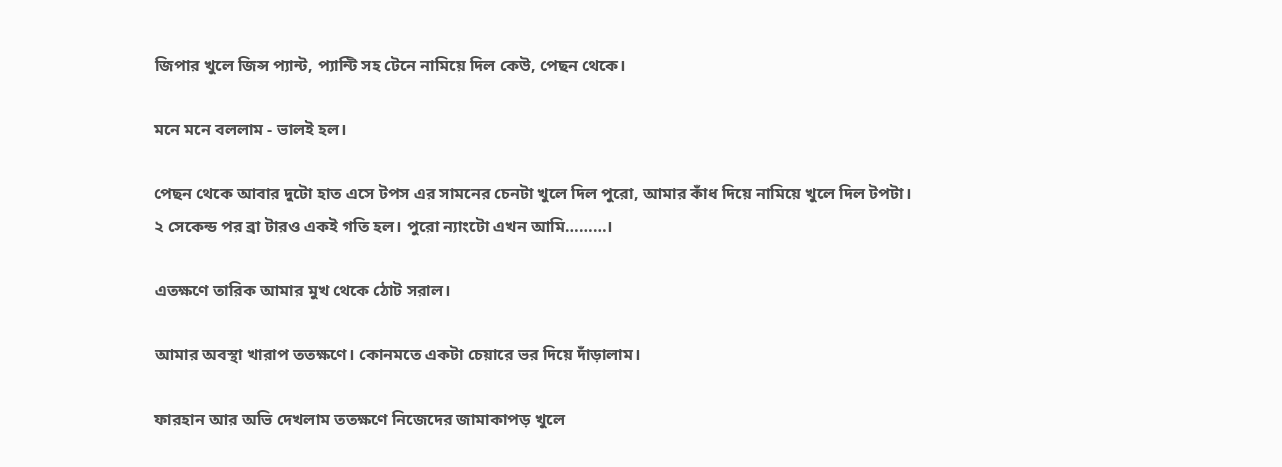জিপার খুলে জিন্স প্যান্ট, প্যান্টি সহ টেনে নামিয়ে দিল কেউ, পেছন থেকে।

মনে মনে বললাম - ভালই হল।

পেছন থেকে আবার দুটো হাত এসে টপস এর সামনের চেনটা খুলে দিল পুরো, আমার কাঁধ দিয়ে নামিয়ে খুলে দিল টপটা। ২ সেকেন্ড পর ব্রা টারও একই গতি হল। পুরো ন্যাংটো এখন আমি………।

এতক্ষণে তারিক আমার মুখ থেকে ঠোট সরাল।

আমার অবস্থা খারাপ ততক্ষণে। কোনমতে একটা চেয়ারে ভর দিয়ে দাঁড়ালাম।

ফারহান আর অভি দেখলাম ততক্ষণে নিজেদের জামাকাপড় খুলে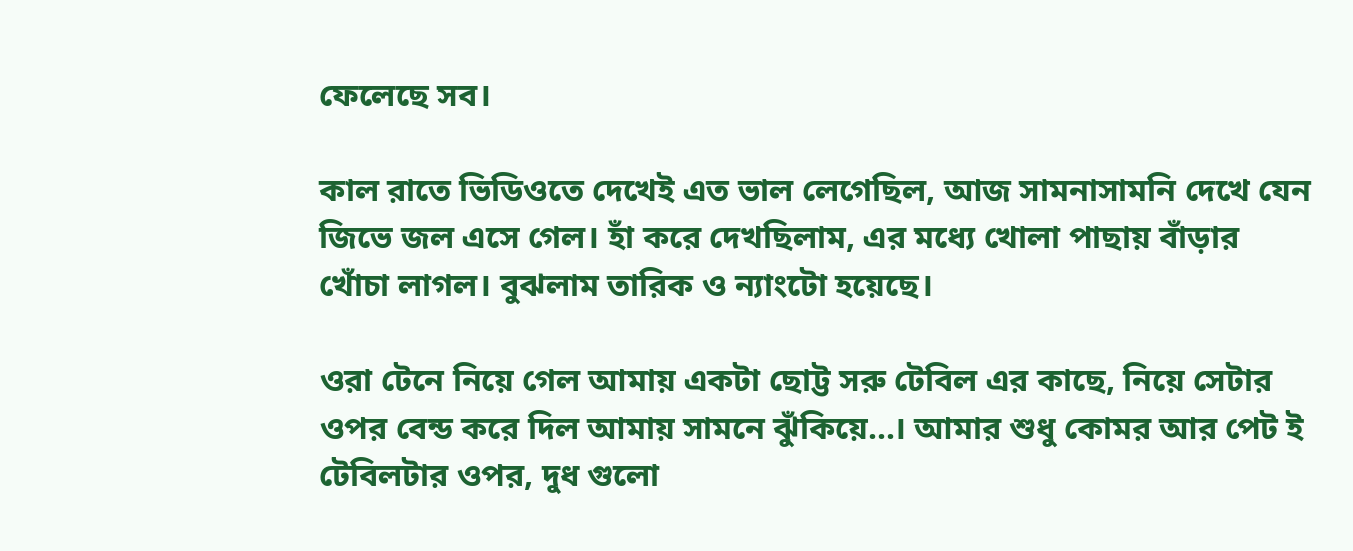ফেলেছে সব।

কাল রাতে ভিডিওতে দেখেই এত ভাল লেগেছিল, আজ সামনাসামনি দেখে যেন জিভে জল এসে গেল। হাঁ করে দেখছিলাম, এর মধ্যে খোলা পাছায় বাঁড়ার খোঁচা লাগল। বুঝলাম তারিক ও ন্যাংটো হয়েছে।

ওরা টেনে নিয়ে গেল আমায় একটা ছোট্ট সরু টেবিল এর কাছে, নিয়ে সেটার ওপর বেন্ড করে দিল আমায় সামনে ঝুঁকিয়ে...। আমার শুধু কোমর আর পেট ই টেবিলটার ওপর, দুধ গুলো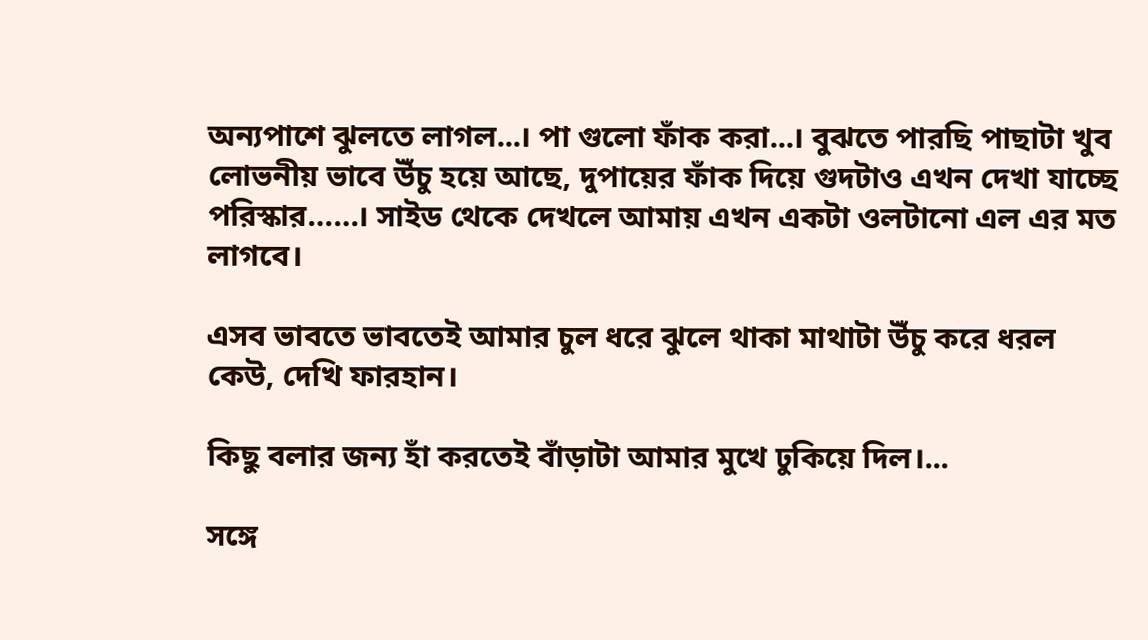অন্যপাশে ঝুলতে লাগল...। পা গুলো ফাঁক করা...। বুঝতে পারছি পাছাটা খুব লোভনীয় ভাবে উঁচু হয়ে আছে, দুপায়ের ফাঁক দিয়ে গুদটাও এখন দেখা যাচ্ছে পরিস্কার……। সাইড থেকে দেখলে আমায় এখন একটা ওলটানো এল এর মত লাগবে।

এসব ভাবতে ভাবতেই আমার চুল ধরে ঝুলে থাকা মাথাটা উঁচু করে ধরল কেউ, দেখি ফারহান।

কিছু বলার জন্য হাঁ করতেই বাঁড়াটা আমার মুখে ঢুকিয়ে দিল।...

সঙ্গে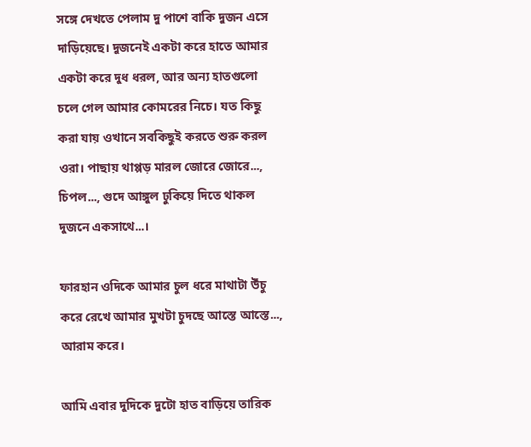সঙ্গে দেখতে পেলাম দু পাশে বাকি দুজন এসে দাড়িয়েছে। দুজনেই একটা করে হাতে আমার একটা করে দুধ ধরল, আর অন্য হাতগুলো চলে গেল আমার কোমরের নিচে। যত কিছু করা যায় ওখানে সবকিছুই করতে শুরু করল ওরা। পাছায় থাপ্পড় মারল জোরে জোরে..., চিপল..., গুদে আঙ্গুল ঢুকিয়ে দিতে থাকল দুজনে একসাথে...।

ফারহান ওদিকে আমার চুল ধরে মাথাটা উঁচু করে রেখে আমার মুখটা চুদছে আস্তে আস্তে..., আরাম করে।

আমি এবার দুদিকে দুটো হাত বাড়িয়ে তারিক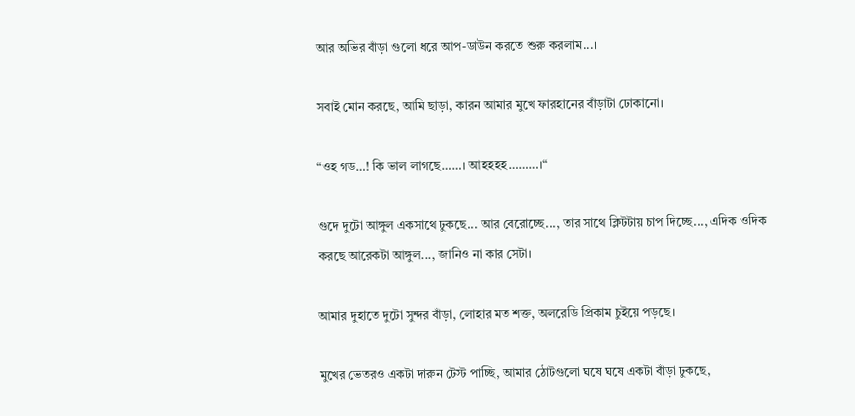আর অভির বাঁড়া গুলো ধরে আপ-ডাউন করতে শুরু করলাম...।

সবাই মোন করছে, আমি ছাড়া, কারন আমার মুখে ফারহানের বাঁড়াটা ঢোকানো।

“ওহ গড…! কি ভাল লাগছে……। আহহহহ………।“

গুদে দুটো আঙ্গুল একসাথে ঢুকছে... আর বেরোচ্ছে..., তার সাথে ক্লিটটায় চাপ দিচ্ছে..., এদিক ওদিক করছে আরেকটা আঙ্গুল..., জানিও না কার সেটা।

আমার দুহাতে দুটো সুন্দর বাঁড়া, লোহার মত শক্ত, অলরেডি প্রিকাম চুইয়ে পড়ছে।

মুখের ভেতরও একটা দারুন টেস্ট পাচ্ছি, আমার ঠোটগুলো ঘষে ঘষে একটা বাঁড়া ঢুকছে,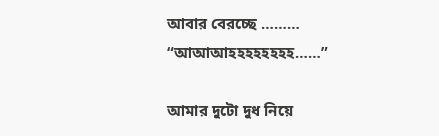আবার বেরচ্ছে ……… “আআআহহহহহহহহ……”

আমার দুটো দুধ নিয়ে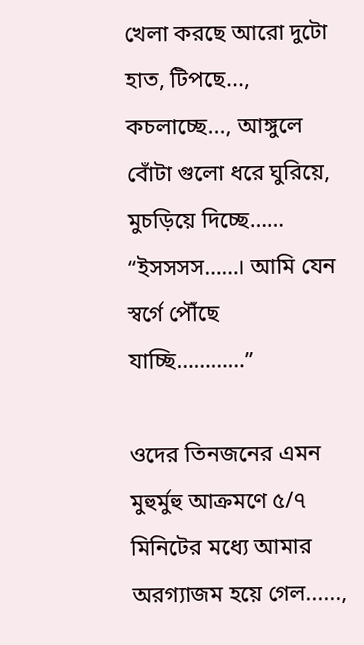খেলা করছে আরো দুটো হাত, টিপছে..., কচলাচ্ছে..., আঙ্গুলে বোঁটা গুলো ধরে ঘুরিয়ে, মুচড়িয়ে দিচ্ছে…… “ইসসসস……। আমি যেন স্বর্গে পৌঁছে যাচ্ছি…………”

ওদের তিনজনের এমন মুহুর্মুহু আক্রমণে ৫/৭ মিনিটের মধ্যে আমার অরগ্যাজম হয়ে গেল......,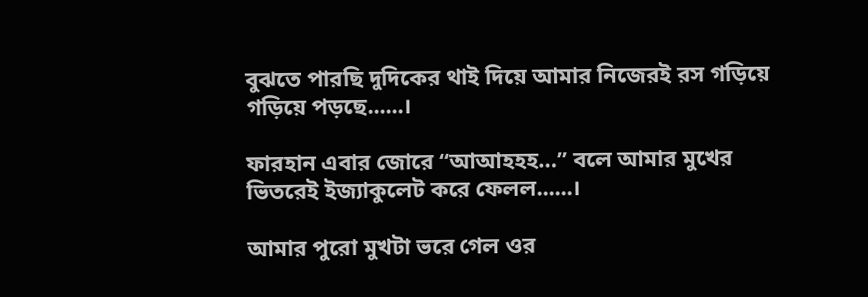বুঝতে পারছি দুদিকের থাই দিয়ে আমার নিজেরই রস গড়িয়ে গড়িয়ে পড়ছে......।

ফারহান এবার জোরে “আআহহহ…” বলে আমার মুখের ভিতরেই ইজ্যাকুলেট করে ফেলল......।

আমার পুরো মুখটা ভরে গেল ওর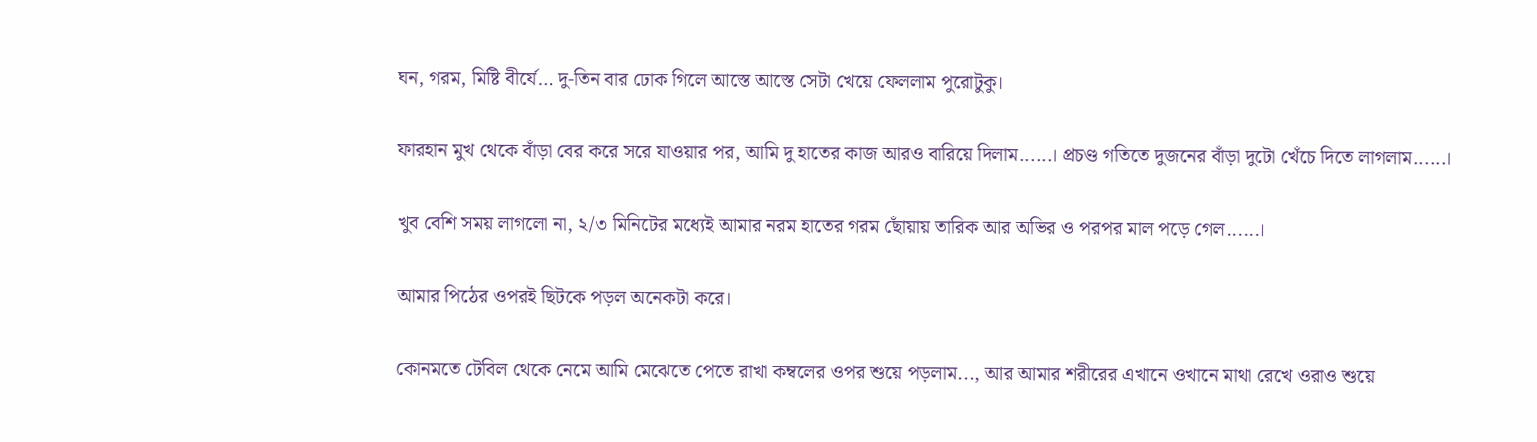ঘন, গরম, মিষ্টি বীর্যে… দু-তিন বার ঢোক গিলে আস্তে আস্তে সেটা খেয়ে ফেললাম পুরোটুকু।

ফারহান মুখ থেকে বাঁড়া বের করে সরে যাওয়ার পর, আমি দু হাতের কাজ আরও বারিয়ে দিলাম......। প্রচণ্ড গতিতে দুজনের বাঁড়া দুটো খেঁচে দিতে লাগলাম......।

খুব বেশি সময় লাগলো না, ২/৩ মিনিটের মধ্যেই আমার নরম হাতের গরম ছোঁয়ায় তারিক আর অভির ও পরপর মাল পড়ে গেল......।

আমার পিঠের ওপরই ছিটকে পড়ল অনেকটা করে।

কোনমতে টেবিল থেকে নেমে আমি মেঝেতে পেতে রাখা কম্বলের ওপর শুয়ে পড়লাম..., আর আমার শরীরের এখানে ওখানে মাথা রেখে ওরাও শুয়ে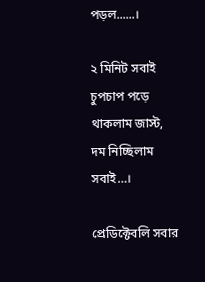পড়ল......।

২ মিনিট সবাই চুপচাপ পড়ে থাকলাম জাস্ট, দম নিচ্ছিলাম সবাই…।

প্রেডিক্টেবলি সবার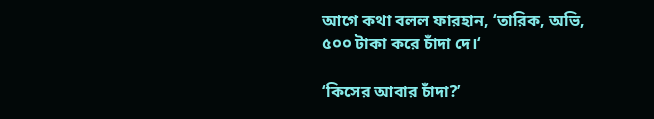আগে কথা বলল ফারহান, ‘তারিক, অভি, ৫০০ টাকা করে চাঁদা দে।‘

‘কিসের আবার চাঁদা?’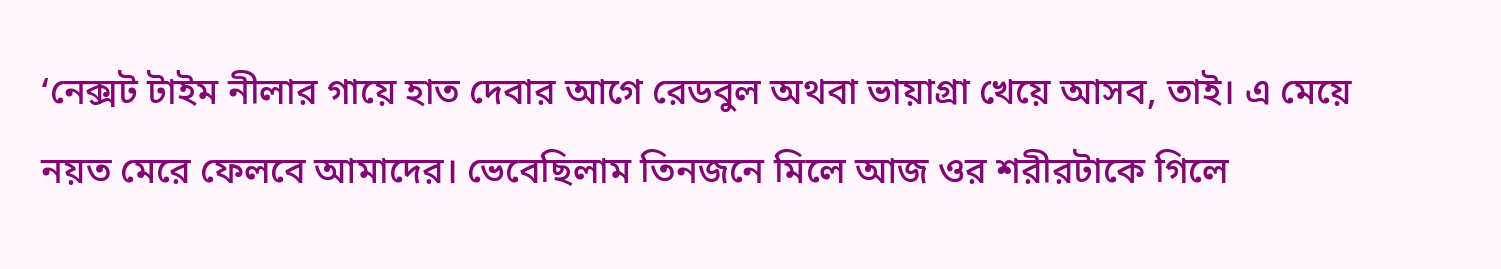‘নেক্সট টাইম নীলার গায়ে হাত দেবার আগে রেডবুল অথবা ভায়াগ্রা খেয়ে আসব, তাই। এ মেয়ে নয়ত মেরে ফেলবে আমাদের। ভেবেছিলাম তিনজনে মিলে আজ ওর শরীরটাকে গিলে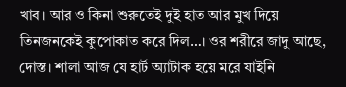খাব। আর ও কিনা শুরুতেই দুই হাত আর মুখ দিয়ে তিনজনকেই কুপোকাত করে দিল…। ওর শরীরে জাদু আছে, দোস্ত। শালা আজ যে হার্ট অ্যাটাক হয়ে মরে যাইনি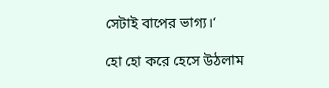সেটাই বাপের ভাগ্য।‘

হো হো করে হেসে উঠলাম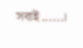সবাই......।